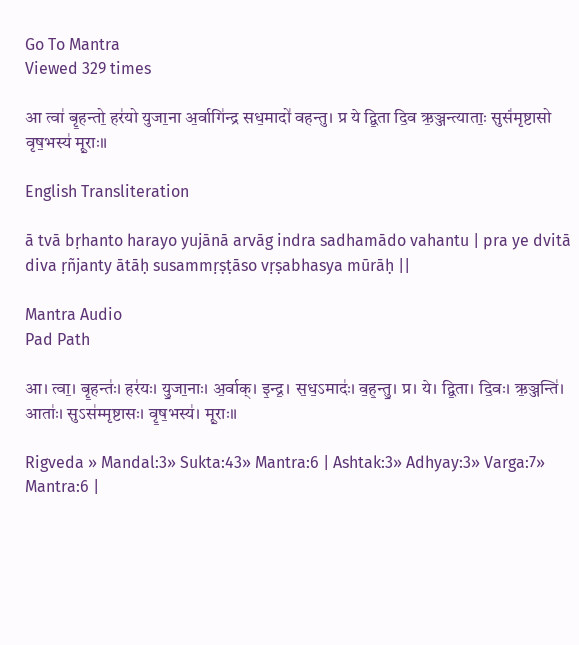Go To Mantra
Viewed 329 times

आ त्वा॑ बृ॒हन्तो॒ हर॑यो युजा॒ना अ॒र्वागि॑न्द्र सध॒मादो॑ वहन्तु। प्र ये द्वि॒ता दि॒व ऋ॒ञ्जन्त्याताः॒ सुसं॑मृष्टासो वृष॒भस्य॑ मू॒राः॥

English Transliteration

ā tvā bṛhanto harayo yujānā arvāg indra sadhamādo vahantu | pra ye dvitā diva ṛñjanty ātāḥ susammṛṣṭāso vṛṣabhasya mūrāḥ ||

Mantra Audio
Pad Path

आ। त्वा॒। बृ॒हन्तः॑। हर॑यः। यु॒जा॒नाः। अ॒र्वाक्। इ॒न्द्र॒। स॒ध॒ऽमादः॑। व॒ह॒न्तु॒। प्र। ये। द्वि॒ता। दि॒वः। ऋ॒ञ्जन्ति॑। आताः॑। सुऽस॑म्मृष्टासः। वृ॒ष॒भस्य॑। मू॒राः॥

Rigveda » Mandal:3» Sukta:43» Mantra:6 | Ashtak:3» Adhyay:3» Varga:7» Mantra:6 |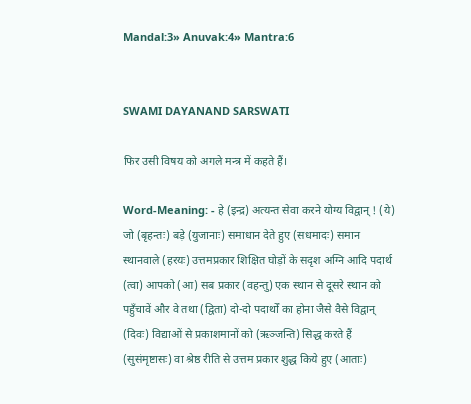Mandal:3» Anuvak:4» Mantra:6


SWAMI DAYANAND SARSWATI

फिर उसी विषय को अगले मन्त्र में कहते हैं।

Word-Meaning: - हे (इन्द्र) अत्यन्त सेवा करने योग्य विद्वान् ! (ये) जो (बृहन्तः) बड़े (युजानाः) समाधान देते हुए (सधमादः) समान स्थानवाले (हरयः) उत्तमप्रकार शिक्षित घोड़ों के सदृश अग्नि आदि पदार्थ (त्वा) आपको (आ) सब प्रकार (वहन्तु) एक स्थान से दूसरे स्थान को पहुँचावें और वे तथा (द्विता) दो-दो पदार्थों का होना जैसे वैसे विद्वान् (दिवः) विद्याओं से प्रकाशमानों को (ऋञ्जन्ति) सिद्ध करते हैं (सुसंमृष्टासः) वा श्रेष्ठ रीति से उत्तम प्रकार शुद्ध किये हुए (आताः)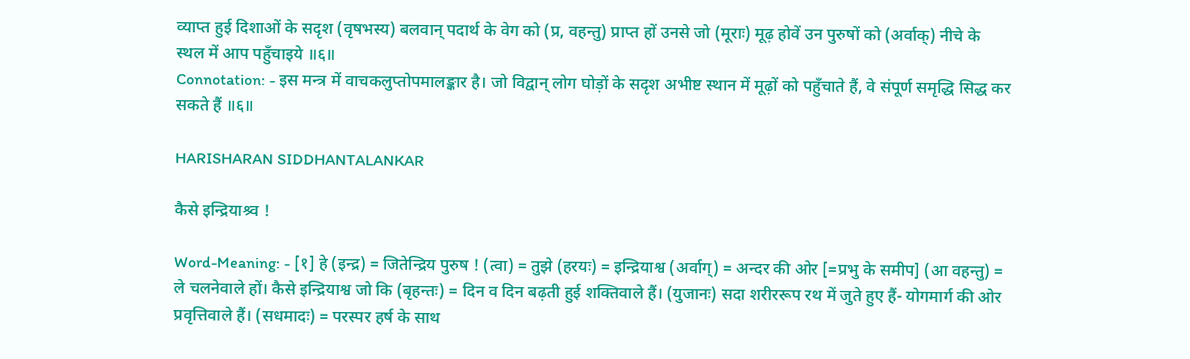व्याप्त हुई दिशाओं के सदृश (वृषभस्य) बलवान् पदार्थ के वेग को (प्र, वहन्तु) प्राप्त हों उनसे जो (मूराः) मूढ़ होवें उन पुरुषों को (अर्वाक्) नीचे के स्थल में आप पहुँचाइये ॥६॥
Connotation: - इस मन्त्र में वाचकलुप्तोपमालङ्कार है। जो विद्वान् लोग घोड़ों के सदृश अभीष्ट स्थान में मूढ़ों को पहुँचाते हैं, वे संपूर्ण समृद्धि सिद्ध कर सकते हैं ॥६॥

HARISHARAN SIDDHANTALANKAR

कैसे इन्द्रियाश्र्व !

Word-Meaning: - [१] हे (इन्द्र) = जितेन्द्रिय पुरुष ! (त्वा) = तुझे (हरयः) = इन्द्रियाश्व (अर्वाग्) = अन्दर की ओर [=प्रभु के समीप] (आ वहन्तु) = ले चलनेवाले हों। कैसे इन्द्रियाश्व जो कि (बृहन्तः) = दिन व दिन बढ़ती हुई शक्तिवाले हैं। (युजानः) सदा शरीररूप रथ में जुते हुए हैं- योगमार्ग की ओर प्रवृत्तिवाले हैं। (सधमादः) = परस्पर हर्ष के साथ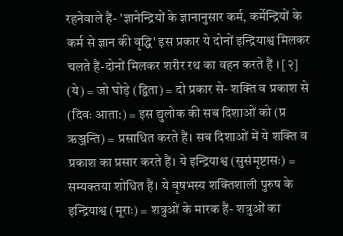रहनेवाले हैं- 'ज्ञानेन्द्रियों के ज्ञानानुसार कर्म, कर्मेन्द्रियों के कर्म से ज्ञान की वृद्धि' इस प्रकार ये दोनों इन्द्रियाश्व मिलकर चलते हैं-दोनों मिलकर शरीर रथ का वहन करते हैं । [२] (ये) = जो घोड़े (द्विता) = दो प्रकार से- शक्ति व प्रकाश से (दिवः आता:) = इस द्युलोक की सब दिशाओं को (प्र ऋञ्जन्ति) = प्रसाधित करते हैं। सब दिशाओं में ये शक्ति व प्रकाश का प्रसार करते हैं। ये इन्द्रियाश्व (सुसंमृष्टासः) = सम्यक्तया शोधित हैं। ये वृषभस्य शक्तिशाली पुरुष के इन्द्रियाश्व (मूराः) = शत्रुओं के मारक हैं- शत्रुओं का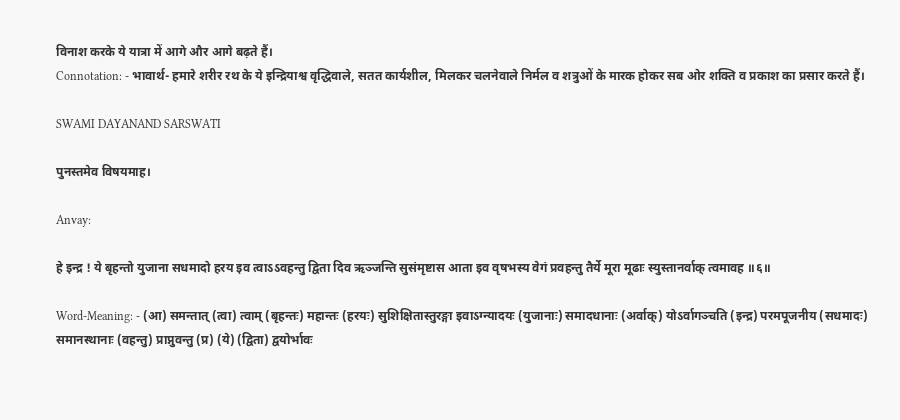विनाश करके ये यात्रा में आगे और आगे बढ़ते हैं।
Connotation: - भावार्थ- हमारे शरीर रथ के ये इन्द्रियाश्व वृद्धिवाले, सतत कार्यशील, मिलकर चलनेवाले निर्मल व शत्रुओं के मारक होकर सब ओर शक्ति व प्रकाश का प्रसार करते हैं।

SWAMI DAYANAND SARSWATI

पुनस्तमेव विषयमाह।

Anvay:

हे इन्द्र ! ये बृहन्तो युजाना सधमादो हरय इव त्वाऽऽवहन्तु द्विता दिव ऋञ्जन्ति सुसंमृष्टास आता इव वृषभस्य वेगं प्रवहन्तु तैर्ये मूरा मूढाः स्युस्तानर्वाक् त्वमावह ॥६॥

Word-Meaning: - (आ) समन्तात् (त्वा) त्वाम् (बृहन्तः) महान्तः (हरयः) सुशिक्षितास्तुरङ्गा इवाऽग्न्यादयः (युजानाः) समादधानाः (अर्वाक्) योऽर्वागञ्चति (इन्द्र) परमपूजनीय (सधमादः) समानस्थानाः (वहन्तु) प्राप्नुवन्तु (प्र) (ये) (द्विता) द्वयोर्भावः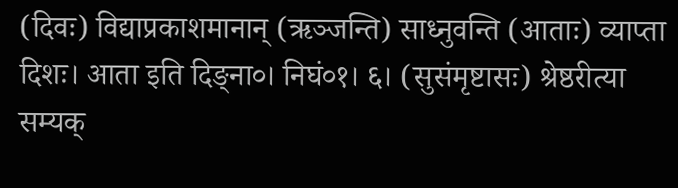(दिवः) विद्याप्रकाशमानान् (ऋञ्जन्ति) साध्नुवन्ति (आताः) व्याप्ता दिशः। आता इति दिङ्ना०। निघं०१। ६। (सुसंमृष्टासः) श्रेष्ठरीत्या सम्यक्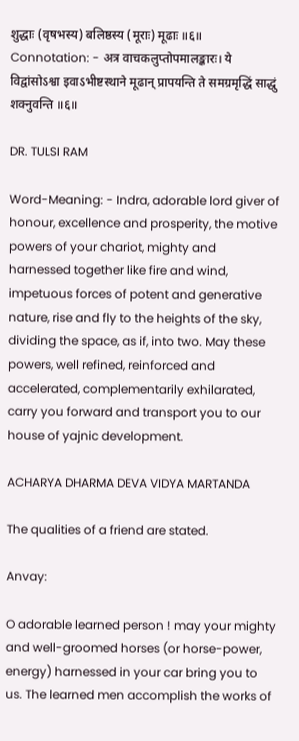शुद्धाः (वृषभस्य) बलिष्ठस्य (मूराः) मूढाः ॥६॥
Connotation: - अत्र वाचकलुप्तोपमालङ्कारः। ये विद्वांसोऽश्वा इवाऽभीष्टस्थाने मूढान् प्रापयन्ति ते समग्रमृद्धिं साद्धुं शक्नुवन्ति ॥६॥

DR. TULSI RAM

Word-Meaning: - Indra, adorable lord giver of honour, excellence and prosperity, the motive powers of your chariot, mighty and harnessed together like fire and wind, impetuous forces of potent and generative nature, rise and fly to the heights of the sky, dividing the space, as if, into two. May these powers, well refined, reinforced and accelerated, complementarily exhilarated, carry you forward and transport you to our house of yajnic development.

ACHARYA DHARMA DEVA VIDYA MARTANDA

The qualities of a friend are stated.

Anvay:

O adorable learned person ! may your mighty and well-groomed horses (or horse-power, energy) harnessed in your car bring you to us. The learned men accomplish the works of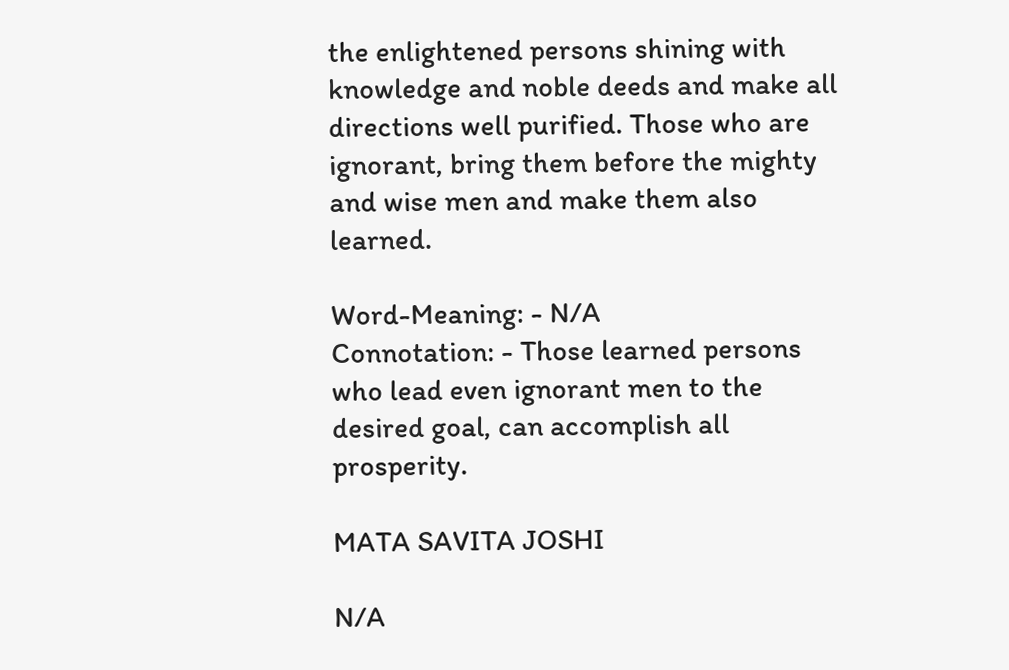the enlightened persons shining with knowledge and noble deeds and make all directions well purified. Those who are ignorant, bring them before the mighty and wise men and make them also learned.

Word-Meaning: - N/A
Connotation: - Those learned persons who lead even ignorant men to the desired goal, can accomplish all prosperity.

MATA SAVITA JOSHI

N/A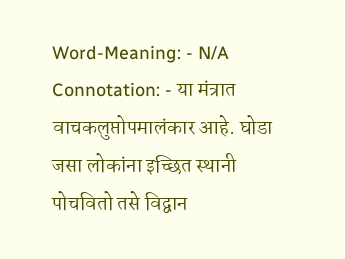Word-Meaning: - N/A
Connotation: - या मंत्रात वाचकलुप्तोपमालंकार आहे. घोडा जसा लोकांना इच्छित स्थानी पोचवितो तसे विद्वान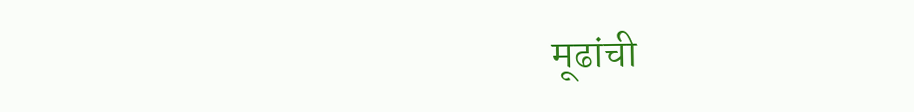मूढांची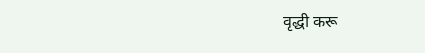वृद्धी करू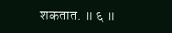शकतात. ॥ ६ ॥